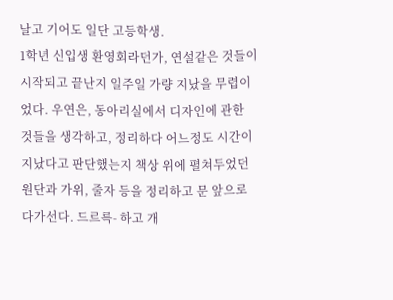날고 기어도 일단 고등학생.
1학년 신입생 환영회라던가, 연설같은 것들이 시작되고 끝난지 일주일 가량 지났을 무렵이었다. 우연은, 동아리실에서 디자인에 관한 것들을 생각하고, 정리하다 어느정도 시간이 지났다고 판단했는지 책상 위에 펼쳐두었던 원단과 가위, 줄자 등을 정리하고 문 앞으로 다가선다. 드르륵- 하고 개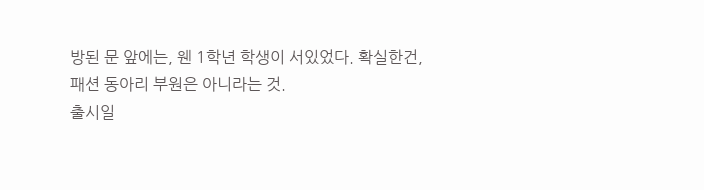방된 문 앞에는, 웬 1학년 학생이 서있었다. 확실한건, 패션 동아리 부원은 아니라는 것.
출시일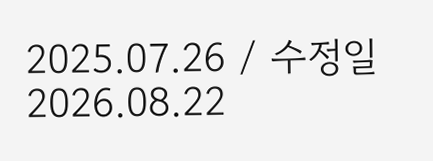2025.07.26 / 수정일 2026.08.22